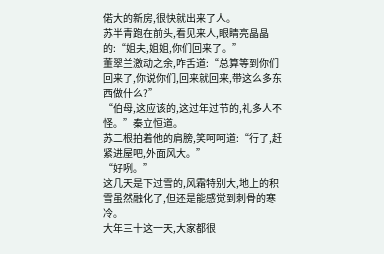偌大的新房,很快就出来了人。
苏半青跑在前头,看见来人,眼睛亮晶晶的:“姐夫,姐姐,你们回来了。”
董翠兰激动之余,咋舌道:“总算等到你们回来了,你说你们,回来就回来,带这么多东西做什么?”
“伯母,这应该的,这过年过节的,礼多人不怪。”秦立恒道。
苏二根拍着他的肩膀,笑呵呵道:“行了,赶紧进屋吧,外面风大。”
“好咧。”
这几天是下过雪的,风霜特别大,地上的积雪虽然融化了,但还是能感觉到刺骨的寒冷。
大年三十这一天,大家都很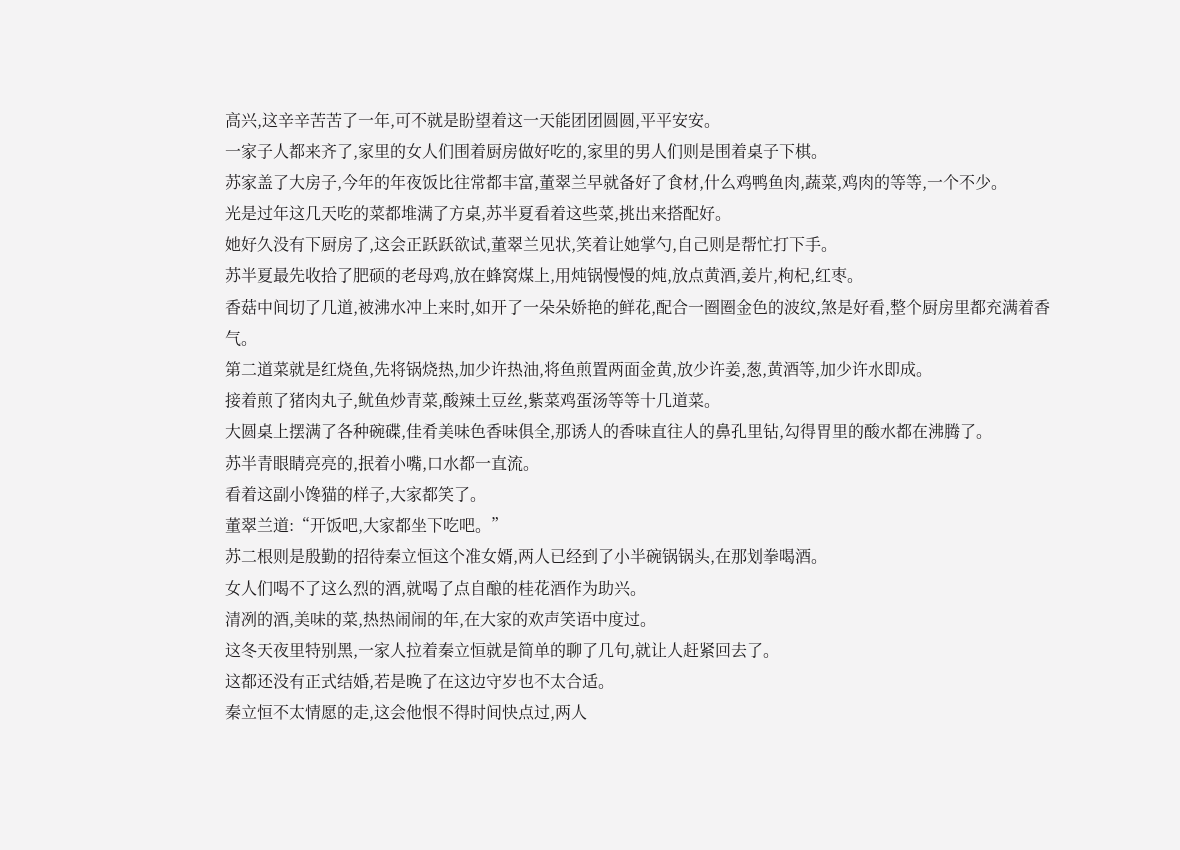高兴,这辛辛苦苦了一年,可不就是盼望着这一天能团团圆圆,平平安安。
一家子人都来齐了,家里的女人们围着厨房做好吃的,家里的男人们则是围着桌子下棋。
苏家盖了大房子,今年的年夜饭比往常都丰富,董翠兰早就备好了食材,什么鸡鸭鱼肉,蔬菜,鸡肉的等等,一个不少。
光是过年这几天吃的菜都堆满了方桌,苏半夏看着这些菜,挑出来搭配好。
她好久没有下厨房了,这会正跃跃欲试,董翠兰见状,笑着让她掌勺,自己则是帮忙打下手。
苏半夏最先收拾了肥硕的老母鸡,放在蜂窝煤上,用炖锅慢慢的炖,放点黄酒,姜片,枸杞,红枣。
香菇中间切了几道,被沸水冲上来时,如开了一朵朵娇艳的鲜花,配合一圈圈金色的波纹,煞是好看,整个厨房里都充满着香气。
第二道菜就是红烧鱼,先将锅烧热,加少许热油,将鱼煎置两面金黄,放少许姜,葱,黄酒等,加少许水即成。
接着煎了猪肉丸子,鱿鱼炒青菜,酸辣土豆丝,紫菜鸡蛋汤等等十几道菜。
大圆桌上摆满了各种碗碟,佳肴美味色香味俱全,那诱人的香味直往人的鼻孔里钻,勾得胃里的酸水都在沸腾了。
苏半青眼睛亮亮的,抿着小嘴,口水都一直流。
看着这副小馋猫的样子,大家都笑了。
董翠兰道:“开饭吧,大家都坐下吃吧。”
苏二根则是殷勤的招待秦立恒这个准女婿,两人已经到了小半碗锅锅头,在那划拳喝酒。
女人们喝不了这么烈的酒,就喝了点自酿的桂花酒作为助兴。
清冽的酒,美味的菜,热热闹闹的年,在大家的欢声笑语中度过。
这冬天夜里特别黑,一家人拉着秦立恒就是简单的聊了几句,就让人赶紧回去了。
这都还没有正式结婚,若是晚了在这边守岁也不太合适。
秦立恒不太情愿的走,这会他恨不得时间快点过,两人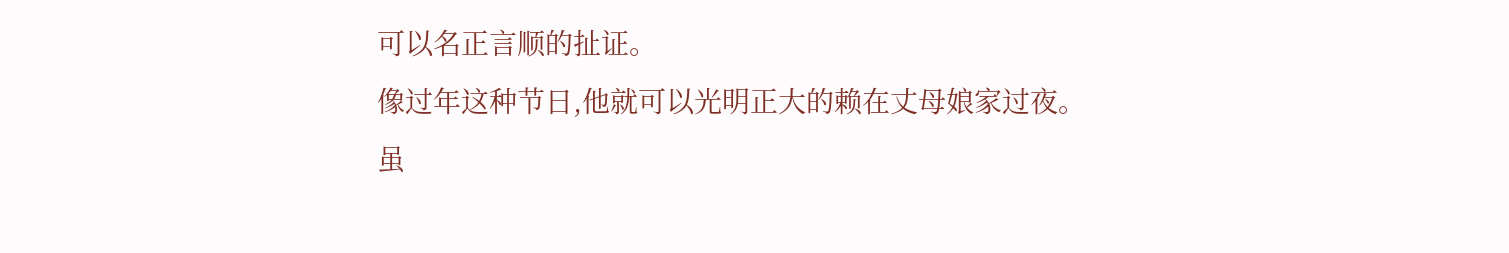可以名正言顺的扯证。
像过年这种节日,他就可以光明正大的赖在丈母娘家过夜。
虽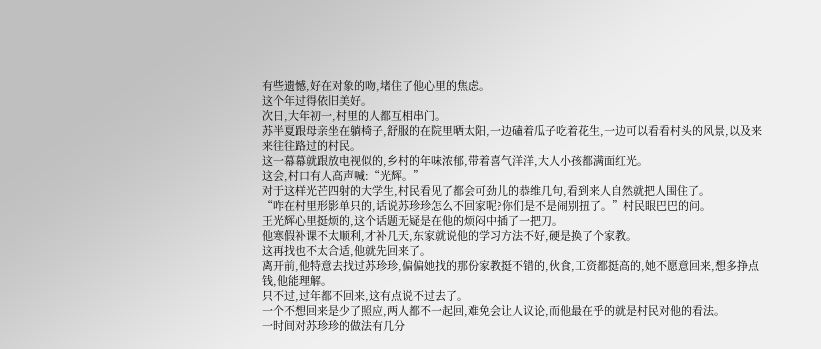有些遗憾,好在对象的吻,堵住了他心里的焦虑。
这个年过得依旧美好。
次日,大年初一,村里的人都互相串门。
苏半夏跟母亲坐在躺椅子,舒服的在院里晒太阳,一边磕着瓜子吃着花生,一边可以看看村头的风景,以及来来往往路过的村民。
这一幕幕就跟放电视似的,乡村的年味浓郁,带着喜气洋洋,大人小孩都满面红光。
这会,村口有人高声喊:“光辉。”
对于这样光芒四射的大学生,村民看见了都会可劲儿的恭维几句,看到来人自然就把人围住了。
“咋在村里形影单只的,话说苏珍珍怎么不回家呢?你们是不是闹别扭了。”村民眼巴巴的问。
王光辉心里挺烦的,这个话题无疑是在他的烦闷中插了一把刀。
他寒假补课不太顺利,才补几天,东家就说他的学习方法不好,硬是换了个家教。
这再找也不太合适,他就先回来了。
离开前,他特意去找过苏珍珍,偏偏她找的那份家教挺不错的,伙食,工资都挺高的,她不愿意回来,想多挣点钱,他能理解。
只不过,过年都不回来,这有点说不过去了。
一个不想回来是少了照应,两人都不一起回,难免会让人议论,而他最在乎的就是村民对他的看法。
一时间对苏珍珍的做法有几分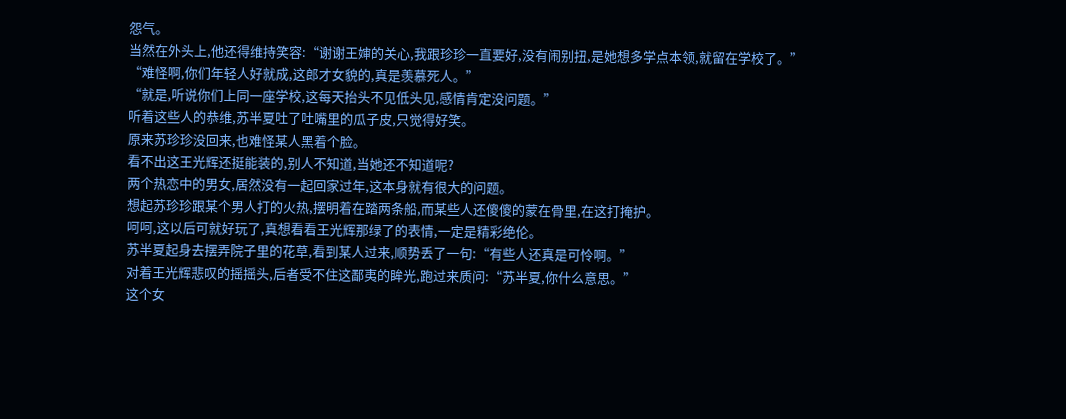怨气。
当然在外头上,他还得维持笑容:“谢谢王婶的关心,我跟珍珍一直要好,没有闹别扭,是她想多学点本领,就留在学校了。”
“难怪啊,你们年轻人好就成,这郎才女貌的,真是羡慕死人。”
“就是,听说你们上同一座学校,这每天抬头不见低头见,感情肯定没问题。”
听着这些人的恭维,苏半夏吐了吐嘴里的瓜子皮,只觉得好笑。
原来苏珍珍没回来,也难怪某人黑着个脸。
看不出这王光辉还挺能装的,别人不知道,当她还不知道呢?
两个热恋中的男女,居然没有一起回家过年,这本身就有很大的问题。
想起苏珍珍跟某个男人打的火热,摆明着在踏两条船,而某些人还傻傻的蒙在骨里,在这打掩护。
呵呵,这以后可就好玩了,真想看看王光辉那绿了的表情,一定是精彩绝伦。
苏半夏起身去摆弄院子里的花草,看到某人过来,顺势丢了一句:“有些人还真是可怜啊。”
对着王光辉悲叹的摇摇头,后者受不住这鄙夷的眸光,跑过来质问:“苏半夏,你什么意思。”
这个女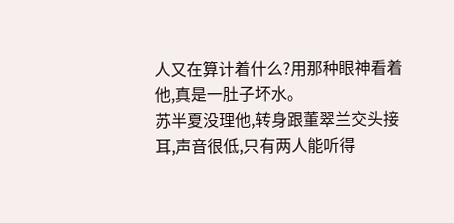人又在算计着什么?用那种眼神看着他,真是一肚子坏水。
苏半夏没理他,转身跟董翠兰交头接耳,声音很低,只有两人能听得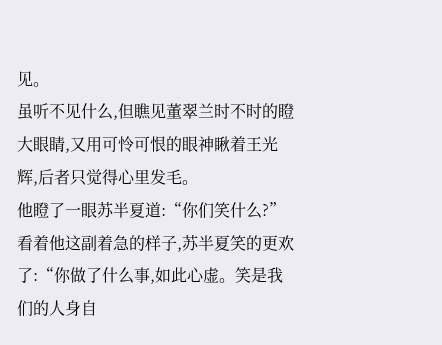见。
虽听不见什么,但瞧见董翠兰时不时的瞪大眼睛,又用可怜可恨的眼神瞅着王光辉,后者只觉得心里发毛。
他瞪了一眼苏半夏道:“你们笑什么?”
看着他这副着急的样子,苏半夏笑的更欢了:“你做了什么事,如此心虚。笑是我们的人身自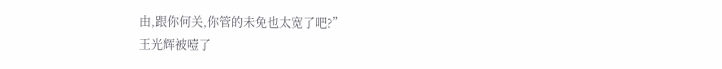由,跟你何关,你管的未免也太宽了吧?”
王光辉被噎了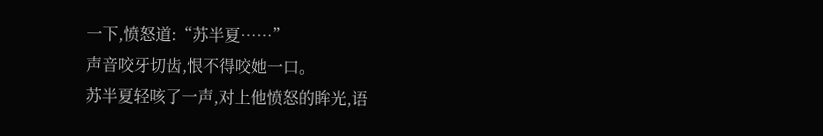一下,愤怒道:“苏半夏……”
声音咬牙切齿,恨不得咬她一口。
苏半夏轻咳了一声,对上他愤怒的眸光,语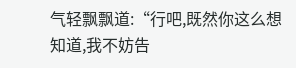气轻飘飘道:“行吧,既然你这么想知道,我不妨告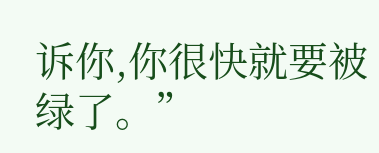诉你,你很快就要被绿了。”